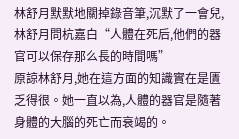林舒月默默地關掉錄音筆,沉默了一會兒,林舒月問杭嘉白“人體在死后,他們的器官可以保存那么長的時間嗎”
原諒林舒月,她在這方面的知識實在是匱乏得很。她一直以為,人體的器官是隨著身體的大腦的死亡而衰竭的。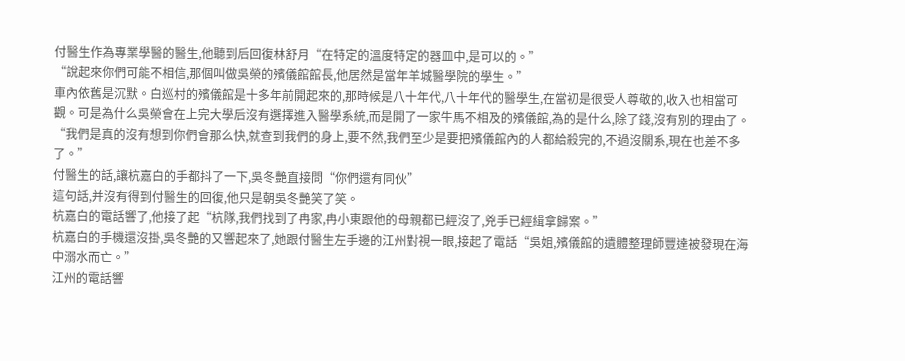付醫生作為專業學醫的醫生,他聽到后回復林舒月“在特定的溫度特定的器皿中,是可以的。”
“說起來你們可能不相信,那個叫做吳榮的殯儀館館長,他居然是當年羊城醫學院的學生。”
車內依舊是沉默。白巡村的殯儀館是十多年前開起來的,那時候是八十年代,八十年代的醫學生,在當初是很受人尊敬的,收入也相當可觀。可是為什么吳榮會在上完大學后沒有選擇進入醫學系統,而是開了一家牛馬不相及的殯儀館,為的是什么,除了錢,沒有別的理由了。
“我們是真的沒有想到你們會那么快,就查到我們的身上,要不然,我們至少是要把殯儀館內的人都給殺完的,不過沒關系,現在也差不多了。”
付醫生的話,讓杭嘉白的手都抖了一下,吳冬艷直接問“你們還有同伙”
這句話,并沒有得到付醫生的回復,他只是朝吳冬艷笑了笑。
杭嘉白的電話響了,他接了起“杭隊,我們找到了冉家,冉小東跟他的母親都已經沒了,兇手已經緝拿歸案。”
杭嘉白的手機還沒掛,吳冬艷的又響起來了,她跟付醫生左手邊的江州對視一眼,接起了電話“吳姐,殯儀館的遺體整理師豐達被發現在海中溺水而亡。”
江州的電話響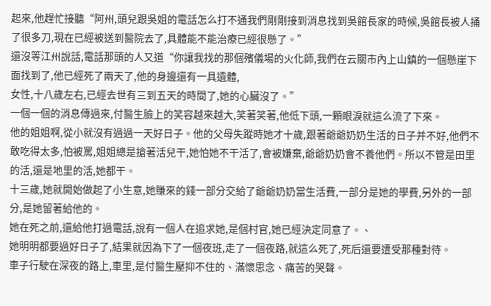起來,他趕忙接聽“阿州,頭兒跟吳姐的電話怎么打不通我們剛剛接到消息找到吳館長家的時候,吳館長被人捅了很多刀,現在已經被送到醫院去了,具體能不能治療已經很懸了。”
還沒等江州說話,電話那頭的人又道“你讓我找的那個殯儀場的火化師,我們在云關市內上山鎮的一個懸崖下面找到了,他已經死了兩天了,他的身邊還有一具遺體,
女性,十八歲左右,已經去世有三到五天的時間了,她的心臟沒了。”
一個一個的消息傳過來,付醫生臉上的笑容越來越大,笑著笑著,他低下頭,一顆眼淚就這么流了下來。
他的姐姐啊,從小就沒有過過一天好日子。他的父母失蹤時她才十歲,跟著爺爺奶奶生活的日子并不好,他們不敢吃得太多,怕被罵,姐姐總是搶著活兒干,她怕她不干活了,會被嫌棄,爺爺奶奶會不養他們。所以不管是田里的活,還是地里的活,她都干。
十三歲,她就開始做起了小生意,她賺來的錢一部分交給了爺爺奶奶當生活費,一部分是她的學費,另外的一部分,是她留著給他的。
她在死之前,還給他打過電話,說有一個人在追求她,是個村官,她已經決定同意了。、
她明明都要過好日子了,結果就因為下了一個夜班,走了一個夜路,就這么死了,死后還要遭受那種對待。
車子行駛在深夜的路上,車里,是付醫生壓抑不住的、滿懷思念、痛苦的哭聲。